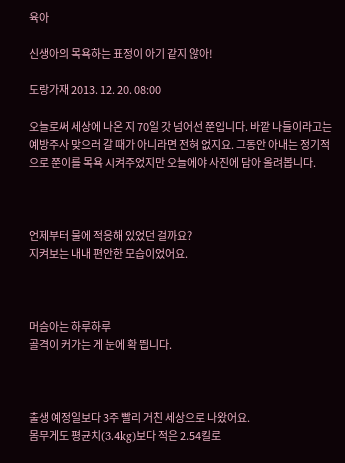육아

신생아의 목욕하는 표정이 아기 같지 않아!

도랑가재 2013. 12. 20. 08:00

오늘로써 세상에 나온 지 70일 갓 넘어선 쭌입니다. 바깥 나들이라고는 예방주사 맞으러 갈 때가 아니라면 전혀 없지요. 그동안 아내는 정기적으로 쭌이를 목욕 시켜주었지만 오늘에야 사진에 담아 올려봅니다.



언제부터 물에 적응해 있었던 걸까요?
지켜보는 내내 편안한 모습이었어요.



머슴아는 하루하루
골격이 커가는 게 눈에 확 띕니다.



출생 예정일보다 3주 빨리 거친 세상으로 나왔어요.
몸무게도 평균치(3.4kg)보다 적은 2.54킬로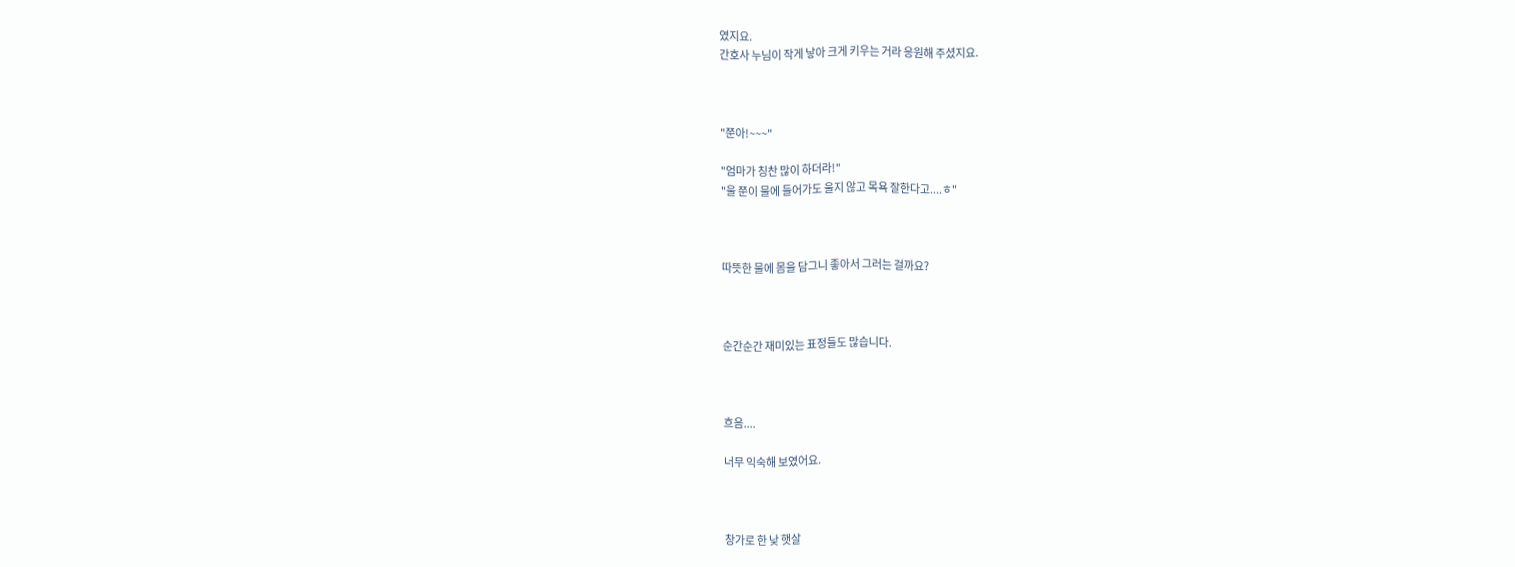였지요.
간호사 누님이 작게 낳아 크게 키우는 거라 응원해 주셨지요.



"쭌아!~~~"

"엄마가 칭찬 많이 하더라!"
"울 쭌이 물에 들어가도 울지 않고 목욕 잘한다고....ㅎ"



따뜻한 물에 몸을 담그니 좋아서 그러는 걸까요?



순간순간 재미있는 표정들도 많습니다.



흐음....

너무 익숙해 보였어요.



창가로 한 낮 햇살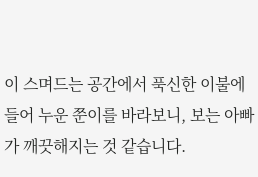이 스며드는 공간에서 푹신한 이불에 들어 누운 쭌이를 바라보니, 보는 아빠가 깨끗해지는 것 같습니다.